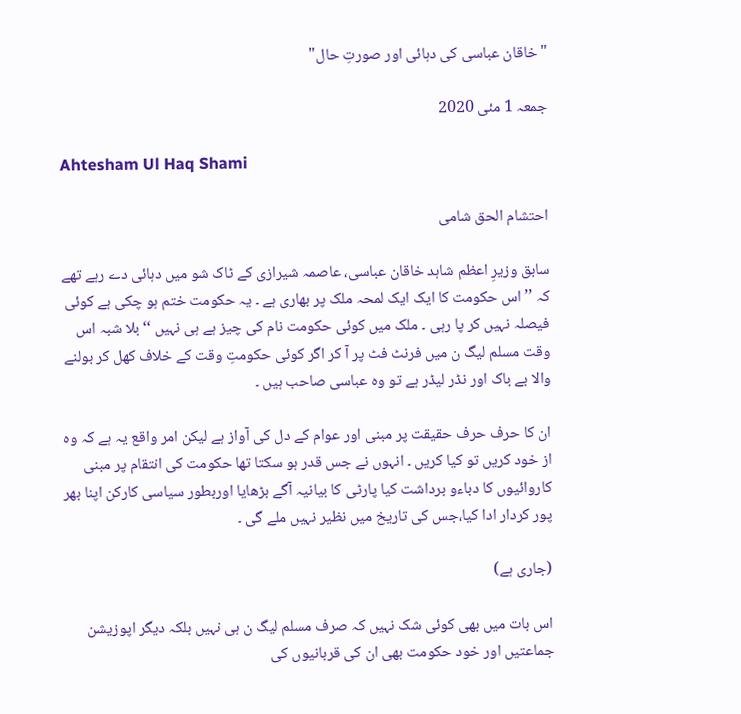"خاقان عباسی کی دہائی اور صورتِ حال"

جمعہ 1 مئی 2020

Ahtesham Ul Haq Shami

احتشام الحق شامی

سابق وزیرِ اعظم شاہد خاقان عباسی، عاصمہ شیرازی کے ٹاک شو میں دہائی دے رہے تھے کہ ’’اس حکومت کا ایک ایک لمحہ ملک پر بھاری ہے ۔ یہ حکومت ختم ہو چکی ہے کوئی فیصلہ نہیں کر پا رہی ۔ ملک میں کوئی حکومت نام کی چیز ہے ہی نہیں ‘‘ بلا شبہ اس وقت مسلم لیگ ن میں فرنٹ فٹ پر آ کر اگر کوئی حکومتِ وقت کے خلاف کھل کر بولنے والا بے باک اور نڈر لیڈر ہے تو وہ عباسی صاحب ہیں ۔

ان کا حرف حرف حقیقت پر مبنی اور عوام کے دل کی آواز ہے لیکن امر واقع یہ ہے کہ وہ از خود کریں تو کیا کریں ۔ انہوں نے جس قدر ہو سکتا تھا حکومت کی انتقام پر مبنی کاروائیوں کا دباءو برداشت کیا پارٹی کا بیانیہ آگے بڑھایا اوربطور سیاسی کارکن اپنا بھر پور کردار ادا کیا،جس کی تاریخ میں نظیر نہیں ملے گی ۔

(جاری ہے)

اس بات میں بھی کوئی شک نہیں کہ صرف مسلم لیگ ن ہی نہیں بلکہ دیگر اپوزیشن جماعتیں اور خود حکومت بھی ان کی قربانیوں کی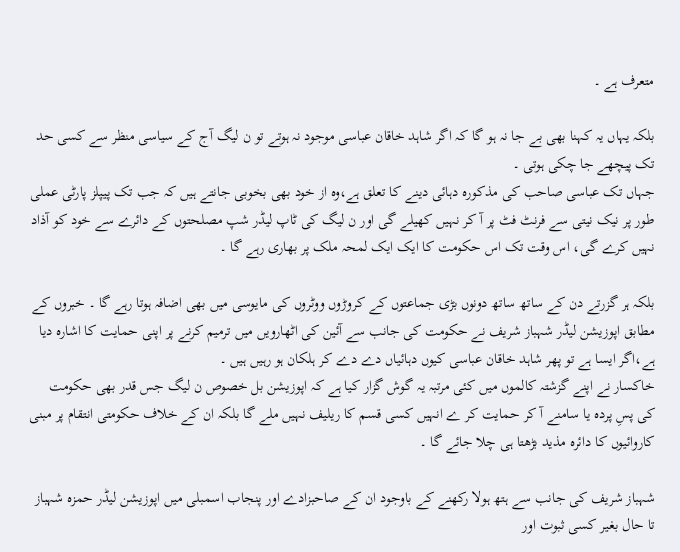متعرف ہے ۔

بلکہ یہاں یہ کہنا بھی بے جا نہ ہو گا کہ اگر شاہد خاقان عباسی موجود نہ ہوتے تو ن لیگ آج کے سیاسی منظر سے کسی حد تک پیچھے جا چکی ہوتی ۔
جہاں تک عباسی صاحب کی مذکورہ دہائی دینے کا تعلق ہے،وہ از خود بھی بخوبی جانتے ہیں کہ جب تک پیپلز پارٹی عملی طور پر نیک نیتی سے فرنٹ فٹ پر آ کر نہیں کھیلے گی اور ن لیگ کی ٹاپ لیڈر شپ مصلحتوں کے دائرے سے خود کو آذاد نہیں کرے گی، اس وقت تک اس حکومت کا ایک ایک لمحہ ملک پر بھاری رہے گا ۔

بلکہ ہر گزرتے دن کے ساتھ ساتھ دونوں بڑی جماعتوں کے کروڑوں ووٹروں کی مایوسی میں بھی اضافہ ہوتا رہے گا ۔ خبروں کے مطابق اپوزیشن لیڈر شہباز شریف نے حکومت کی جانب سے آئین کی اٹھارویں میں ترمیم کرنے پر اپنی حمایت کا اشارہ دیا ہے،اگر ایسا ہے تو پھر شاہد خاقان عباسی کیوں دہائیاں دے دے کر ہلکان ہو رہیں ہیں ۔
خاکسار نے اپنے گزشتہ کالموں میں کئی مرتبہ یہ گوش گزار کیا ہے کہ اپوزیشن بل خصوص ن لیگ جس قدر بھی حکومت کی پسِ پردہ یا سامنے آ کر حمایت کر ے انہیں کسی قسم کا ریلیف نہیں ملے گا بلکہ ان کے خلاف حکومتی انتقام پر مبنی کاروائیوں کا دائرہ مذید بڑھتا ہی چلا جائے گا ۔

شہباز شریف کی جانب سے ہتھ ہولا رکھنے کے باوجود ان کے صاحبزادے اور پنجاب اسمبلی میں اپوزیشن لیڈر حمزہ شہباز تا حال بغیر کسی ثبوت اور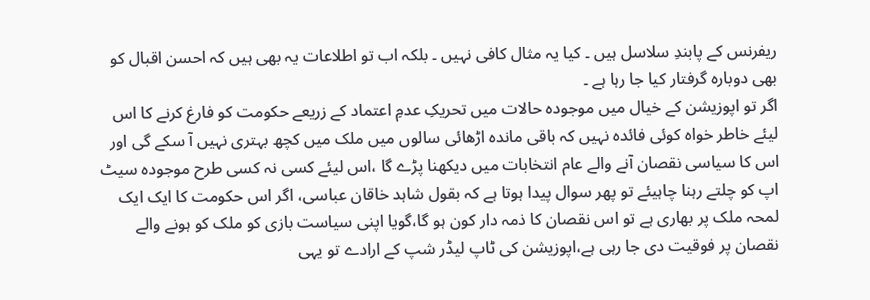ریفرنس کے پابندِ سلاسل ہیں ۔ کیا یہ مثال کافی نہیں ۔ بلکہ اب تو اطلاعات یہ بھی ہیں کہ احسن اقبال کو بھی دوبارہ گرفتار کیا جا رہا ہے ۔
اگر تو اپوزیشن کے خیال میں موجودہ حالات میں تحریکِ عدمِ اعتماد کے زریعے حکومت کو فارغ کرنے کا اس لیئے خاطر خواہ کوئی فائدہ نہیں کہ باقی ماندہ اڑھائی سالوں میں ملک میں کچھ بہتری نہیں آ سکے گی اور اس کا سیاسی نقصان آنے والے عام انتخابات میں دیکھنا پڑے گا ،اس لیئے کسی نہ کسی طرح موجودہ سیٹ اپ کو چلتے رہنا چاہیئے تو پھر سوال پیدا ہوتا ہے کہ بقول شاہد خاقان عباسی، اگر اس حکومت کا ایک ایک لمحہ ملک پر بھاری ہے تو اس نقصان کا ذمہ دار کون ہو گا،گویا اپنی سیاست بازی کو ملک کو ہونے والے نقصان پر فوقیت دی جا رہی ہے،اپوزیشن کی ٹاپ لیڈر شپ کے ارادے تو یہی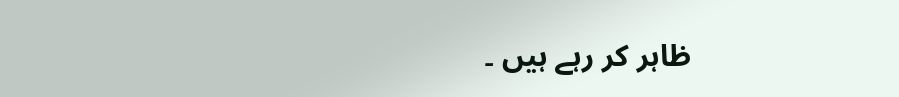ظاہر کر رہے ہیں ۔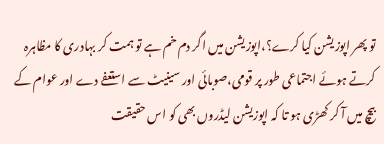تو پھر اپوزیشن کیا کرے؟،اپوزیشن میں اگر دم خم ہے تو ہمت کر بہادری کا مظاہرہ کرتے ہوئے اجتماعی طور پر قومی،صوبائی اور سینیٹ سے استعفے دے اور عوام کے بیچ میں آ کر کھڑی ہو تا کہ اپوزیشن لیڈروں بھی کو اس حقیقت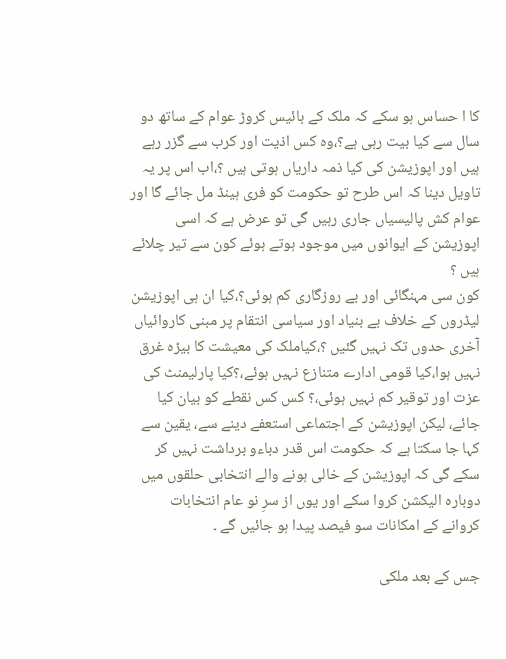کا ا حساس ہو سکے کہ ملک کے بائیس کروڑ عوام کے ساتھ دو سال سے کیا بیت رہی ہے؟،وہ کس اذیت اور کرب سے گزر رہے ہیں اور اپوزیشن کی کیا ذمہ داریاں ہوتی ہیں ؟،اب اس پر یہ تاویل دینا کہ اس طرح تو حکومت کو فری ہینڈ مل جائے گا اور عوام کش پالیسیاں جاری رہیں گی تو عرض ہے کہ اسی اپوزیشن کے ایوانوں میں موجود ہوتے ہوئے کون سے تیر چلائے ہیں ؟
کون سی مہنگائی اور بے روزگاری کم ہوئی؟،کیا ان ہی اپوزیشن لیڈروں کے خلاف بے بنیاد اور سیاسی انتقام پر مبنی کاروائیاں آخری حدوں تک نہیں گئیں ؟،کیاملک کی معیشت کا بیڑہ غرق نہیں ہوا،کیا قومی ادارے متنازع نہیں ہوئے،؟کیا پارلیمنٹ کی عزت اور توقیر کم نہیں ہوئی،؟ کس کس نقطے کو بیان کیا جائے، لیکن اپوزیشن کے اجتماعی استعفے دینے سے، یقین سے کہا جا سکتا ہے کہ حکومت اس قدر دباءو برداشت نہیں کر سکے گی کہ اپوزیشن کے خالی ہونے والے انتخابی حلقوں میں دوبارہ الیکشن کروا سکے اور یوں از سرِ نو عام انتخابات کروانے کے امکانات سو فیصد پیدا ہو جائیں گے ۔

جس کے بعد ملکی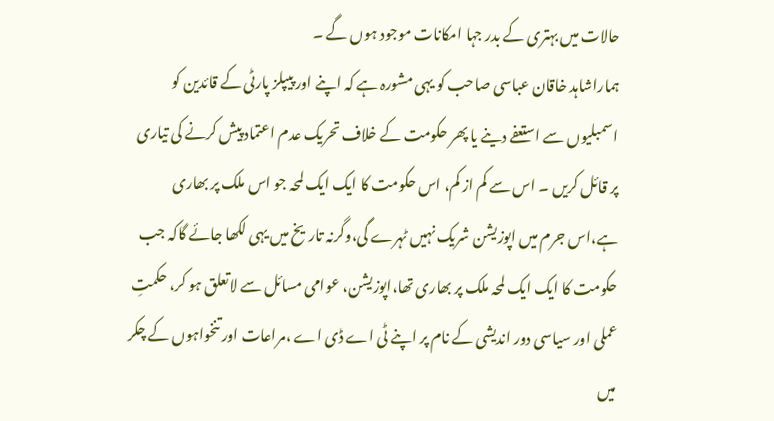حالات میں بہتری کے بدر جہا امکانات موجود ہوں گے ۔
ہماراشاہد خاقان عباسی صاحب کو یہی مشورہ ہے کہ اپنے اور پیپلز پارٹی کے قائدین کو اسمبلیوں سے استعفے دینے یا پھر حکومت کے خلاف تحریک عدم اعتماد پیش کرنے کی تیاری پر قائل کریں ۔ اس سے کم از کم، اس حکومت کا ایک ایک لمحہ جو اس ملک پر بھاری ہے،اس جرم میں اپوزیشن شریک نہیں ٹہرے گی،وگرنہ تاریخ میں یہی لکھا جائے گاکہ جب حکومت کا ایک ایک لمحہ ملک پر بھاری تھا،اپوزیشن، عوامی مسائل سے لاتعلق ہو کر، حکمتِ عملی اور سیاسی دور اندیشی کے نام پر اپنے ٹی اے ڈی اے ،مراعات اور تنخواہوں کے چکر میں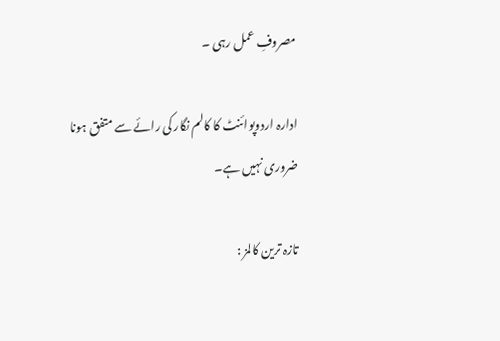مصروفِ عمل رہی ۔

ادارہ اردوپوائنٹ کا کالم نگار کی رائے سے متفق ہونا ضروری نہیں ہے۔

تازہ ترین کالمز :